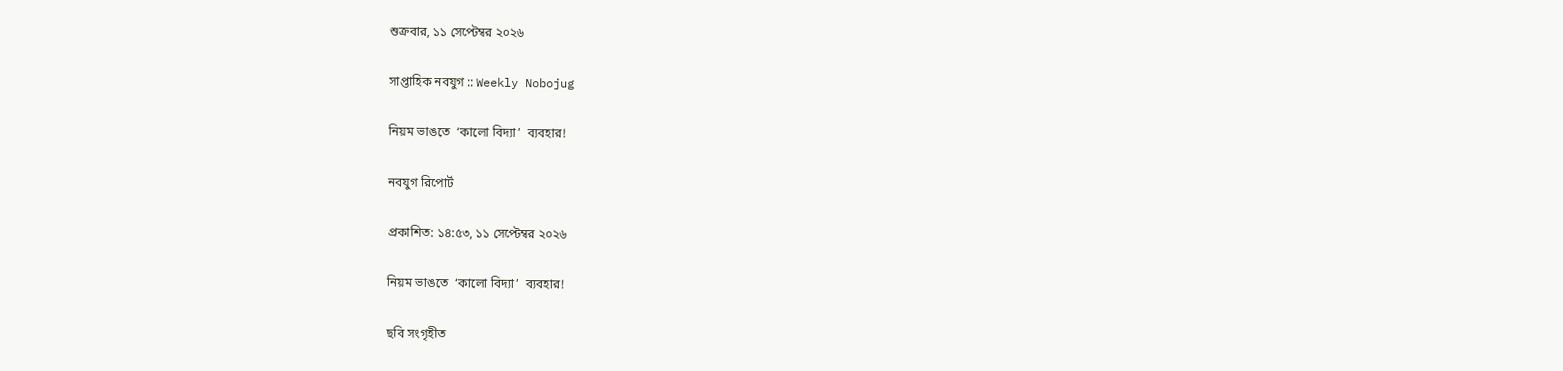শুক্রবার, ১১ সেপ্টেম্বর ২০২৬

সাপ্তাহিক নবযুগ :: Weekly Nobojug

নিয়ম ভাঙতে  ‘কালো বিদ্যা’  ব্যবহার!

নবযুগ রিপোর্ট

প্রকাশিত: ১৪:৫৩, ১১ সেপ্টেম্বর ২০২৬

নিয়ম ভাঙতে  ‘কালো বিদ্যা’  ব্যবহার!

ছবি সংগৃহীত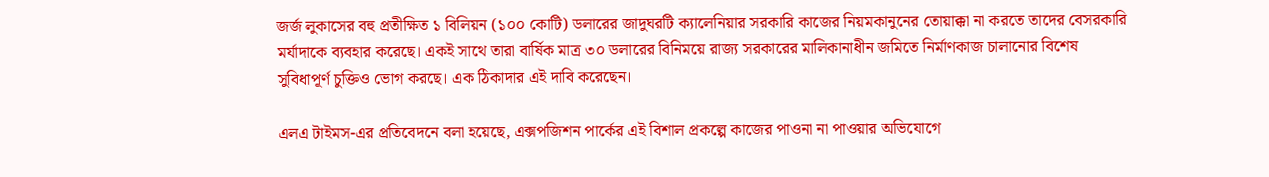জর্জ লুকাসের বহু প্রতীক্ষিত ১ বিলিয়ন (১০০ কোটি) ডলারের জাদুঘরটি ক্যালেনিয়ার সরকারি কাজের নিয়মকানুনের তোয়াক্কা না করতে তাদের বেসরকারি মর্যাদাকে ব্যবহার করেছে। একই সাথে তারা বার্ষিক মাত্র ৩০ ডলারের বিনিময়ে রাজ্য সরকারের মালিকানাধীন জমিতে নির্মাণকাজ চালানোর বিশেষ সুবিধাপূর্ণ চুক্তিও ভোগ করছে। এক ঠিকাদার এই দাবি করেছেন।

এলএ টাইমস-এর প্রতিবেদনে বলা হয়েছে, এক্সপজিশন পার্কের এই বিশাল প্রকল্পে কাজের পাওনা না পাওয়ার অভিযোগে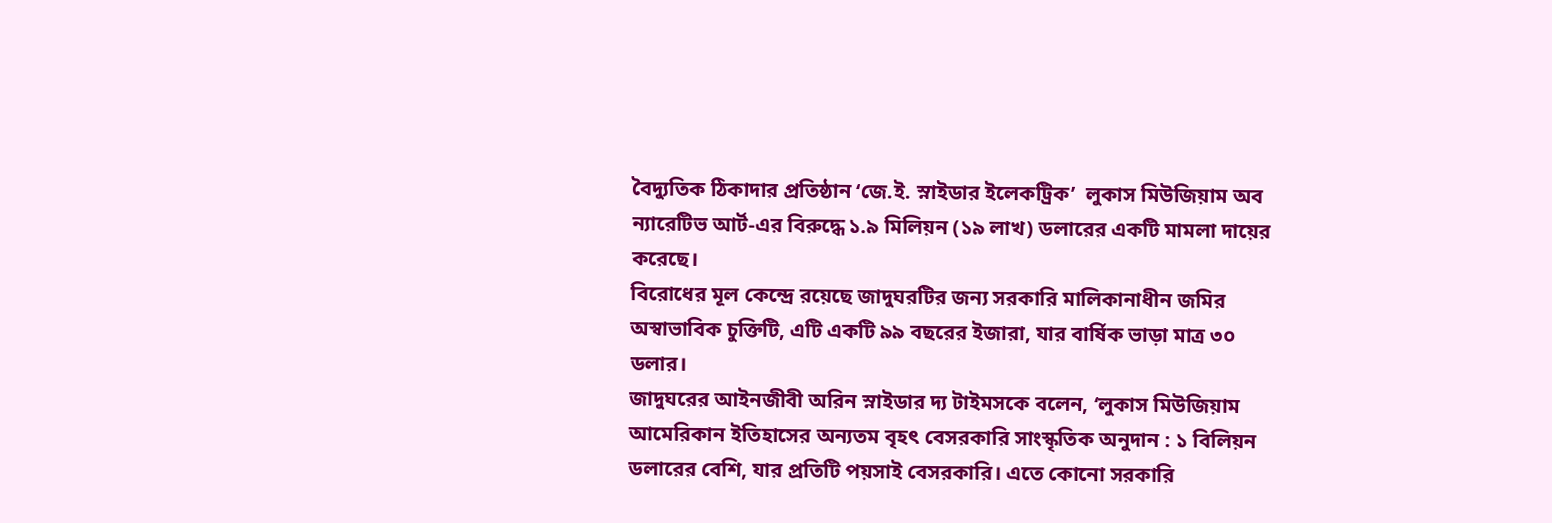বৈদ্যুতিক ঠিকাদার প্রতিষ্ঠান ‘জে.ই. স্নাইডার ইলেকট্রিক’  লুকাস মিউজিয়াম অব ন্যারেটিভ আর্ট-এর বিরুদ্ধে ১.৯ মিলিয়ন (১৯ লাখ) ডলারের একটি মামলা দায়ের করেছে।
বিরোধের মূল কেন্দ্রে রয়েছে জাদুঘরটির জন্য সরকারি মালিকানাধীন জমির অস্বাভাবিক চুক্তিটি, এটি একটি ৯৯ বছরের ইজারা, যার বার্ষিক ভাড়া মাত্র ৩০ ডলার।
জাদুঘরের আইনজীবী অরিন স্নাইডার দ্য টাইমসকে বলেন, ‘লুকাস মিউজিয়াম আমেরিকান ইতিহাসের অন্যতম বৃহৎ বেসরকারি সাংস্কৃতিক অনুদান : ১ বিলিয়ন ডলারের বেশি, যার প্রতিটি পয়সাই বেসরকারি। এতে কোনো সরকারি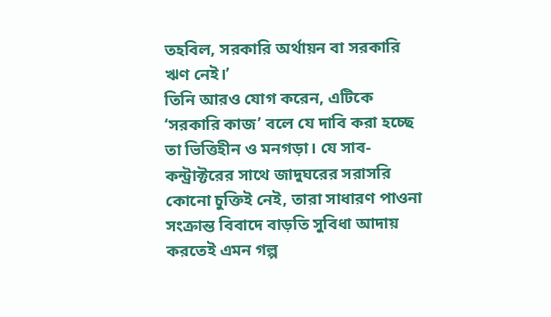তহবিল, সরকারি অর্থায়ন বা সরকারি ঋণ নেই।’
তিনি আরও যোগ করেন, এটিকে ‘সরকারি কাজ’ বলে যে দাবি করা হচ্ছে তা ভিত্তিহীন ও মনগড়া। যে সাব-কন্ট্রাক্টরের সাথে জাদুঘরের সরাসরি কোনো চুক্তিই নেই, তারা সাধারণ পাওনা সংক্রান্ত বিবাদে বাড়তি সুবিধা আদায় করতেই এমন গল্প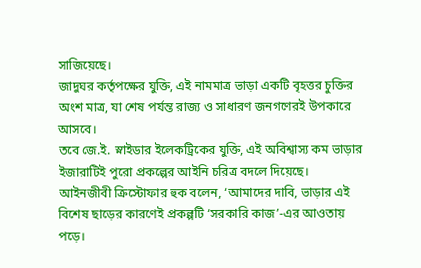সাজিয়েছে।
জাদুঘর কর্তৃপক্ষের যুক্তি, এই নামমাত্র ভাড়া একটি বৃহত্তর চুক্তির অংশ মাত্র, যা শেষ পর্যন্ত রাজ্য ও সাধারণ জনগণেরই উপকারে আসবে।
তবে জে.ই. স্নাইডার ইলেকট্রিকের যুক্তি, এই অবিশ্বাস্য কম ভাড়ার ইজারাটিই পুরো প্রকল্পের আইনি চরিত্র বদলে দিয়েছে।
আইনজীবী ক্রিস্টোফার হুক বলেন, ‘আমাদের দাবি, ভাড়ার এই বিশেষ ছাড়ের কারণেই প্রকল্পটি ‘সরকারি কাজ’-এর আওতায় পড়ে।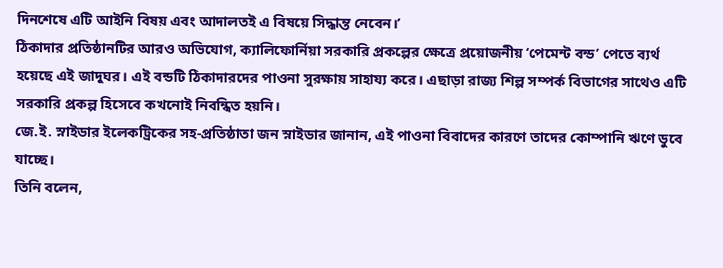দিনশেষে এটি আইনি বিষয় এবং আদালতই এ বিষয়ে সিদ্ধান্ত নেবেন।’
ঠিকাদার প্রতিষ্ঠানটির আরও অভিযোগ, ক্যালিফোর্নিয়া সরকারি প্রকল্পের ক্ষেত্রে প্রয়োজনীয় ‘পেমেন্ট বন্ড’ পেতে ব্যর্থ হয়েছে এই জাদুঘর। এই বন্ডটি ঠিকাদারদের পাওনা সুরক্ষায় সাহায্য করে। এছাড়া রাজ্য শিল্প সম্পর্ক বিভাগের সাথেও এটি সরকারি প্রকল্প হিসেবে কখনোই নিবন্ধিত হয়নি।
জে.ই. স্নাইডার ইলেকট্রিকের সহ-প্রতিষ্ঠাতা জন স্নাইডার জানান, এই পাওনা বিবাদের কারণে তাদের কোম্পানি ঋণে ডুবে যাচ্ছে।
তিনি বলেন,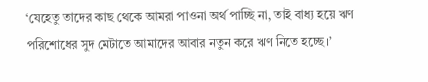‘যেহেতু তাদের কাছ থেকে আমরা পাওনা অর্থ পাচ্ছি না, তাই বাধ্য হয়ে ঋণ পরিশোধের সুদ মেটাতে আমাদের আবার নতুন করে ঋণ নিতে হচ্ছে।’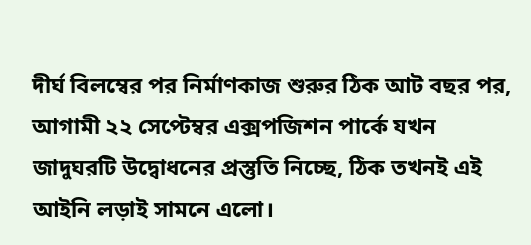দীর্ঘ বিলম্বের পর নির্মাণকাজ শুরুর ঠিক আট বছর পর, আগামী ২২ সেপ্টেম্বর এক্সপজিশন পার্কে যখন জাদুঘরটি উদ্বোধনের প্রস্তুতি নিচ্ছে, ঠিক তখনই এই আইনি লড়াই সামনে এলো।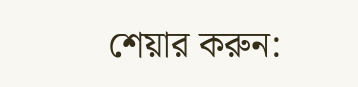শেয়ার করুন: